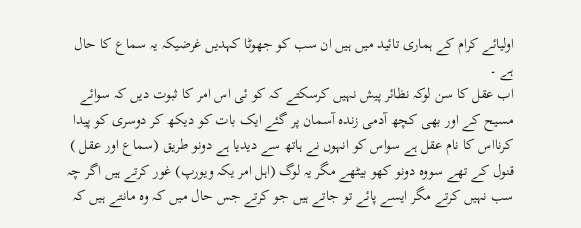اولیائے کرام کے ہماری تائید میں ہیں ان سب کو جھوٹا کہدیں غرضیکہ یہ سماع کا حال ہے ۔
اب عقل کا سن لوکہ نظائر پیش نہیں کرسکتے کہ کو ئی اس امر کا ثبوت دیں کہ سوائے مسیح کے اور بھی کچھ آدمی زندہ آسمان پر گئے ایک بات کو دیکھ کر دوسری کو پیدا کرنااس کا نام عقل ہے سواس کو انہوں نے ہاتھ سے دیدیا ہے دونو طریق (سماع اور عقل ) قنول کے تھے سووہ دونو کھو بیٹھے مگر یہ لوگ (اہل امر یکہ ویورپ) غور کرتے ہیں اگر چہ سب نہیں کرتے مگر ایسے پائے تو جاتے ہیں جو کرتے جس حال میں کہ وہ مانتے ہیں کہ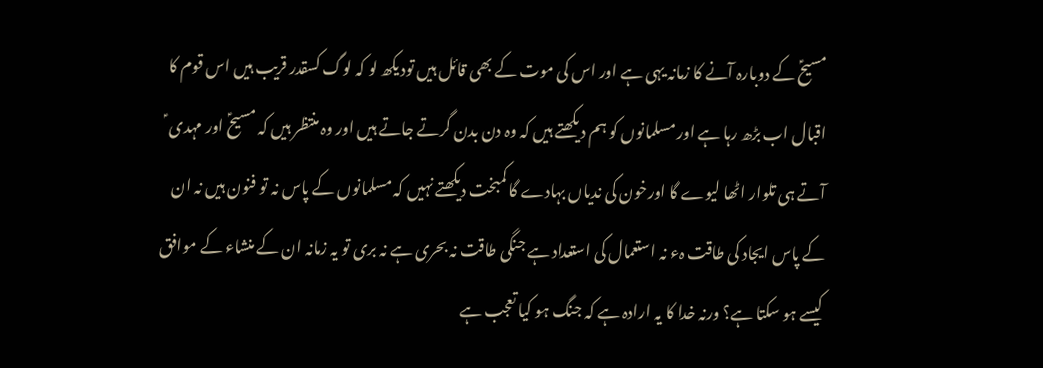مسیحؑ کے دوبارہ آنے کا زمانہ یہی ہے اور اس کی موت کے بھی قائل ہیں تودیکھ لو کہ لوگ کسقدر قریب ہیں اس قوم کا اقبال اب بڑھ رہا ہے اور مسلمانوں کو ہم دیکھتے ہیں کہ وہ دن بدن گرتے جاتے ہیں اور وہ منتظر ہیں کہ مسیحؑ اور مہدی ؑ آتے ہی تلوار اٹھا لیوے گا اورخون کی ندیاں بہادے گا کمبخت دیکھتے نہیں کہ مسلمانوں کے پاس نہ تو فنون ہیں نہ ان کے پاس ایجاد کی طاقت ہء نہ استعمال کی استعداد ہے جنگی طاقت نہ بحری ہے نہ بری تو یہ زمانہ ان کے منشاء کے موافق کیسے ہو سکتا ہے؟ ورنہ خدا کا یہ ارادہ ہے کہ جنگ ہو کیا تعجب ہے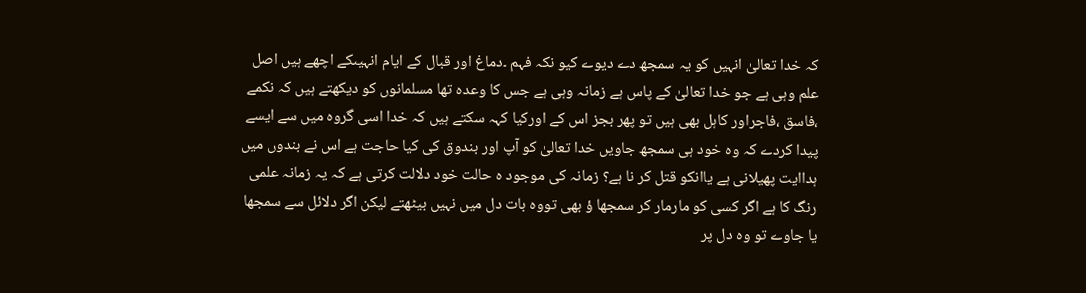کہ خدا تعالیٰ انہیں کو یہ سمجھ دے دیوے کیو نکہ فہم ۔دماغ اور قبال کے ایام انہیںکے اچھے ہیں اصل علم وہی ہے جو خدا تعالیٰ کے پاس ہے زمانہ وہی ہے جس کا وعدہ تھا مسلمانوں کو دیکھتے ہیں کہ نکمے ،فاسق ،فاجراور کاہل بھی ہیں تو پھر بجز اس کے اورکیا کہہ سکتے ہیں کہ خدا اسی گروہ میں سے ایسے پیدا کردے کہ وہ خود ہی سمجھ جاویں خدا تعالیٰ کو آپ اور بندوق کی کیا حاجت ہے اس نے بندوں میں ہداایت پھیلانی ہے یاانکو قتل کر نا ہے؟ زمانہ کی موجود ہ حالت خود دلالت کرتی ہے کہ یہ زمانہ علمی رنگ کا ہے اگر کسی کو مارمار کر سمجھا ؤ بھی تووہ بات دل میں نہیں بیٹھتے لیکن اگر دلائل سے سمجھا یا جاوے تو وہ دل پر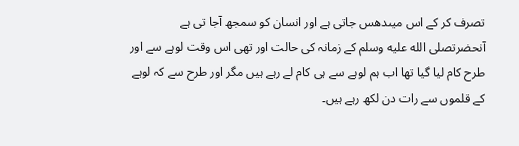تصرف کر کے اس میںدھس جاتی ہے اور انسان کو سمجھ آجا تی ہے آنحضرتصلى الله عليه وسلم کے زمانہ کی حالت اور تھی اس وقت لوہے سے اور طرح کام لیا گیا تھا اب ہم لوہے سے ہی کام لے رہے ہیں مگر اور طرح سے کہ لوہے کے قلموں سے رات دن لکھ رہے ہیں۔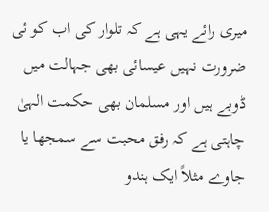میری رائے یہی ہے کہ تلوار کی اب کو ئی ضرورت نہیں عیسائی بھی جہالت میں ڈوبے ہیں اور مسلمان بھی حکمت الہیٰ چاہتی ہے کہ رفق محبت سے سمجھا یا جاوے مثلاً ایک ہندو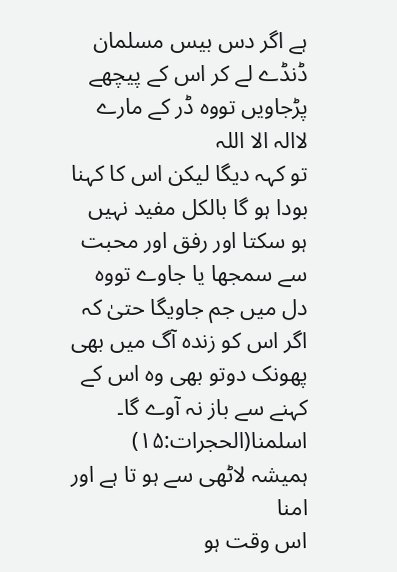ہے اگر دس بیس مسلمان ڈنڈے لے کر اس کے پیچھے پڑجاویں تووہ ڈر کے مارے
لاالہ الا اللہ
تو کہہ دیگا لیکن اس کا کہنا بودا ہو گا بالکل مفید نہیں ہو سکتا اور رفق اور محبت سے سمجھا یا جاوے تووہ دل میں جم جاویگا حتیٰ کہ اگر اس کو زندہ آگ میں بھی پھونک دوتو بھی وہ اس کے کہنے سے باز نہ آوے گا۔
اسلمنا(الحجرات:۱۵)
ہمیشہ لاٹھی سے ہو تا ہے اور
امنا
اس وقت ہو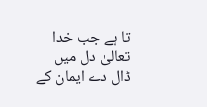تا ہے جب خدا تعالیٰ دل میں ڈال دے ایمان کے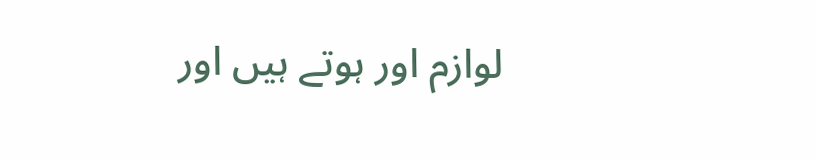لوازم اور ہوتے ہیں اور